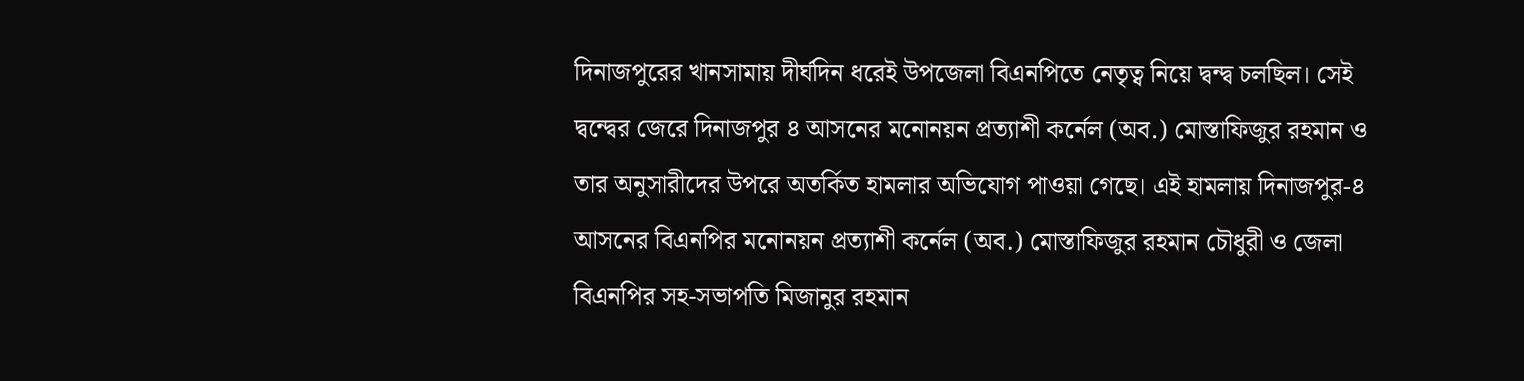দিনাজপুরের খানসামায় দীর্ঘদিন ধরেই উপজেলা বিএনপিতে নেতৃত্ব নিয়ে দ্বন্দ্ব চলছিল। সেই দ্বন্দ্বের জেরে দিনাজপুর ৪ আসনের মনোনয়ন প্রত্যাশী কর্নেল (অব.) মোস্তাফিজুর রহমান ও তার অনুসারীদের উপরে অতর্কিত হামলার অভিযোগ পাওয়া গেছে। এই হামলায় দিনাজপুর-৪ আসনের বিএনপির মনোনয়ন প্রত্যাশী কর্নেল (অব.) মোস্তাফিজুর রহমান চৌধুরী ও জেলা বিএনপির সহ-সভাপতি মিজানুর রহমান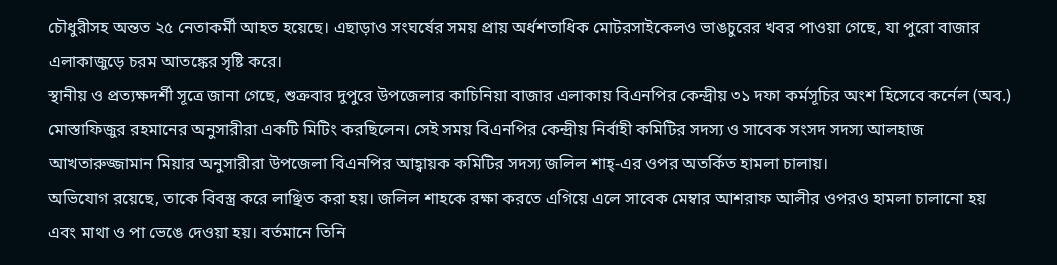চৌধুরীসহ অন্তত ২৫ নেতাকর্মী আহত হয়েছে। এছাড়াও সংঘর্ষের সময় প্রায় অর্ধশতাধিক মোটরসাইকেলও ভাঙচুরের খবর পাওয়া গেছে, যা পুরো বাজার এলাকাজুড়ে চরম আতঙ্কের সৃষ্টি করে।
স্থানীয় ও প্রত্যক্ষদর্শী সূত্রে জানা গেছে, শুক্রবার দুপুরে উপজেলার কাচিনিয়া বাজার এলাকায় বিএনপির কেন্দ্রীয় ৩১ দফা কর্মসূচির অংশ হিসেবে কর্নেল (অব.) মোস্তাফিজুর রহমানের অনুসারীরা একটি মিটিং করছিলেন। সেই সময় বিএনপির কেন্দ্রীয় নির্বাহী কমিটির সদস্য ও সাবেক সংসদ সদস্য আলহাজ আখতারুজ্জামান মিয়ার অনুসারীরা উপজেলা বিএনপির আহ্বায়ক কমিটির সদস্য জলিল শাহ্-এর ওপর অতর্কিত হামলা চালায়।
অভিযোগ রয়েছে, তাকে বিবস্ত্র করে লাঞ্ছিত করা হয়। জলিল শাহকে রক্ষা করতে এগিয়ে এলে সাবেক মেম্বার আশরাফ আলীর ওপরও হামলা চালানো হয় এবং মাথা ও পা ভেঙে দেওয়া হয়। বর্তমানে তিনি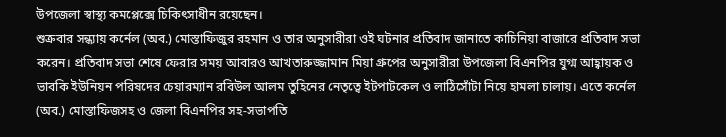উপজেলা স্বাস্থ্য কমপ্লেক্সে চিকিৎসাধীন রয়েছেন।
শুক্রবার সন্ধ্যায় কর্নেল (অব.) মোস্তাফিজুর রহমান ও তার অনুসারীরা ওই ঘটনার প্রতিবাদ জানাতে কাচিনিয়া বাজারে প্রতিবাদ সভা করেন। প্রতিবাদ সভা শেষে ফেরার সময় আবারও আখতারুজ্জামান মিয়া গ্রুপের অনুসারীরা উপজেলা বিএনপির যুগ্ম আহ্বায়ক ও ভাবকি ইউনিয়ন পরিষদের চেয়ারম্যান রবিউল আলম তুহিনের নেতৃত্বে ইটপাটকেল ও লাঠিসোঁটা নিয়ে হামলা চালায়। এতে কর্নেল (অব.) মোস্তাফিজসহ ও জেলা বিএনপির সহ-সভাপতি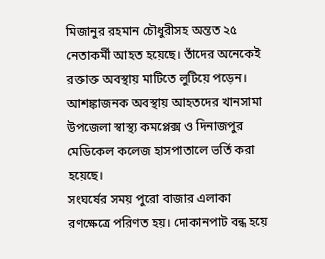মিজানুর রহমান চৌধুরীসহ অন্তত ২৫ নেতাকর্মী আহত হয়েছে। তাঁদের অনেকেই রক্তাক্ত অবস্থায় মাটিতে লুটিয়ে পড়েন। আশঙ্কাজনক অবস্থায় আহতদের খানসামা উপজেলা স্বাস্থ্য কমপ্লেক্স ও দিনাজপুর মেডিকেল কলেজ হাসপাতালে ভর্তি করা হয়েছে।
সংঘর্ষের সময় পুরো বাজার এলাকা রণক্ষেত্রে পরিণত হয়। দোকানপাট বন্ধ হয়ে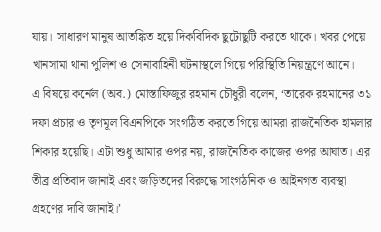যায়। সাধারণ মানুষ আতঙ্কিত হয়ে দিকবিদিক ছুটোছুটি করতে থাকে। খবর পেয়ে খানসামা থানা পুলিশ ও সেনাবাহিনী ঘটনাস্থলে গিয়ে পরিস্থিতি নিয়ন্ত্রণে আনে।
এ বিষয়ে কর্নেল (অব.) মোস্তাফিজুর রহমান চৌধুরী বলেন, ‘তারেক রহমানের ৩১ দফা প্রচার ও তৃণমূল বিএনপিকে সংগঠিত করতে গিয়ে আমরা রাজনৈতিক হামলার শিকার হয়েছি। এটা শুধু আমার ওপর নয়, রাজনৈতিক কাজের ওপর আঘাত। এর তীব্র প্রতিবাদ জানাই এবং জড়িতদের বিরুদ্ধে সাংগঠনিক ও আইনগত ব্যবস্থা গ্রহণের দাবি জানাই।’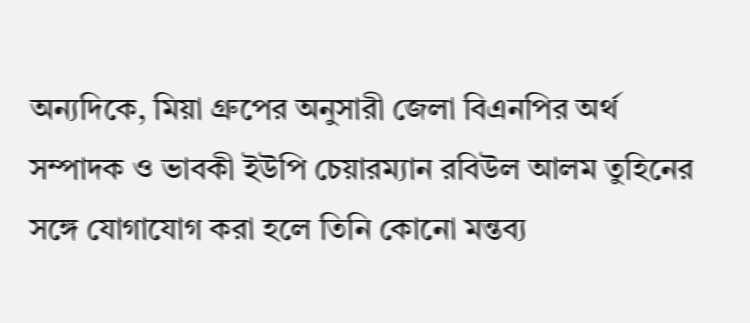অন্যদিকে, মিয়া গ্রুপের অনুসারী জেলা বিএনপির অর্থ সম্পাদক ও ভাবকী ইউপি চেয়ারম্যান রবিউল আলম তুহিনের সঙ্গে যোগাযোগ করা হলে তিনি কোনো মন্তব্য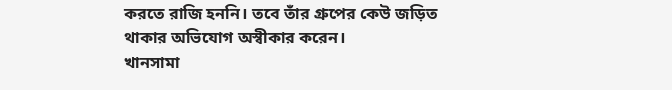করতে রাজি হননি। তবে তাঁর গ্রুপের কেউ জড়িত থাকার অভিযোগ অস্বীকার করেন।
খানসামা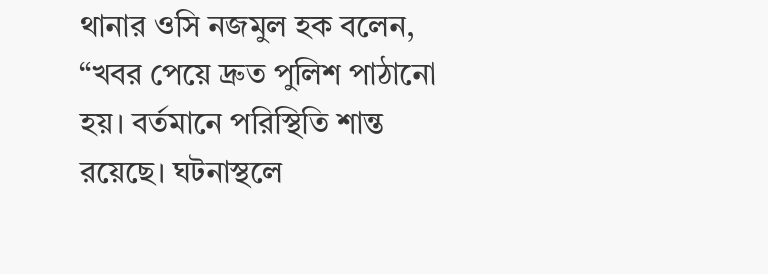থানার ওসি নজমুল হক বলেন, “খবর পেয়ে দ্রুত পুলিশ পাঠানো হয়। বর্তমানে পরিস্থিতি শান্ত রয়েছে। ঘটনাস্থলে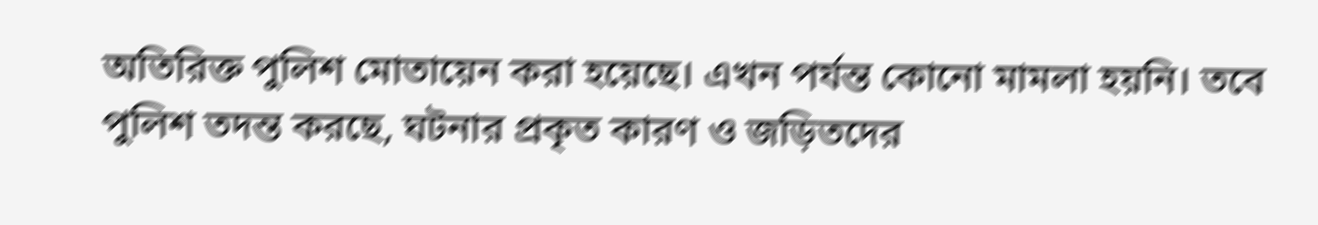অতিরিক্ত পুলিশ মোতায়েন করা হয়েছে। এখন পর্যন্ত কোনো মামলা হয়নি। তবে পুলিশ তদন্ত করছে, ঘটনার প্রকৃত কারণ ও জড়িতদের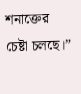শনাক্তের চেষ্টা চলছে।”